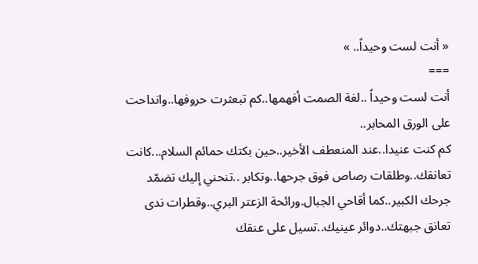« أنت لست وحيداً.. »
===
أنت لست وحيداً ..لغة الصمت أفهمها..كم تبعثرت حروفها..وانداحت على الورق المحابر..
كم كنت عنيدا..عند المنعطف الأخير..حين بكتك حمائم السلام...كانت تعانقك..وطلقات رصاص فوق جرحها..وتكابر ..تنحني إليك تضمّد جرحك الكبير..كما أقاحي الجبال.ورائحة الزعتر البري..وقطرات ندى تعانق جبهتك..دوائر عينيك..تسيل على عنقك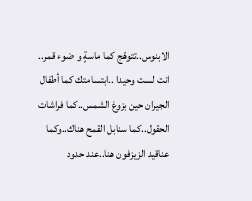الابنوس..تتوهّج كما ماسةٍ و ضوء قمر..
انت لست وحيدا ..ابتسامتك كما أطفال الجيران حين بزوغ الشمس..كما فراشات الحقول..كما سنابل القمح هناك..وكما عناقيد الزيزفون هنا..عند حدود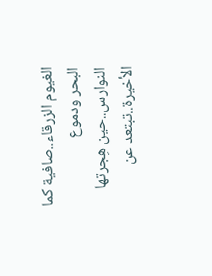الغيوم الزرقاء..صافية كما البحر ودموع النوارس..حين هِجرتها الأخيرة..تبتعد عن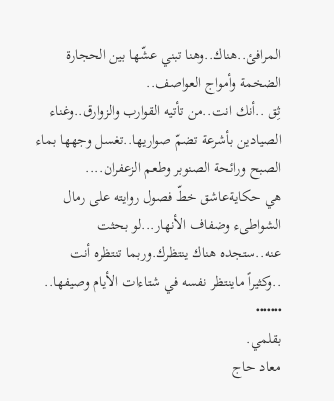المرافئ..هناك..وهنا تبني عشّها بين الحجارة الضخمة وأمواج العواصف..
ثِق ..أنك انت..من تأتيه القوارب والزوارق..وغناء الصيادين بأشرعة تضمّ صواريها..تغسل وجهها بماء الصبح ورائحة الصنوبر وطعم الزعفران....
هي حكايةعاشق خطّ فصول روايته على رمال الشواطىء وضفاف الأنهار...لو بحثت عنه..ستجده هناك ينتظرك.وربما تنتظره أنت ..وكثيراً ماينتظر نفسه في شتاءات الأيام وصيفها..
•••••••
بقلمي.
معاد حاج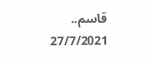قاسم..
27/7/2021